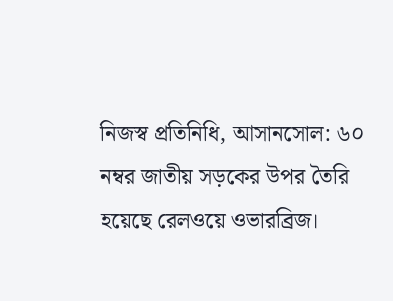নিজস্ব প্রতিনিধি, আসানসোল: ৬০ নম্বর জাতীয় সড়কের উপর তৈরি হয়েছে রেলওয়ে ওভারব্রিজ।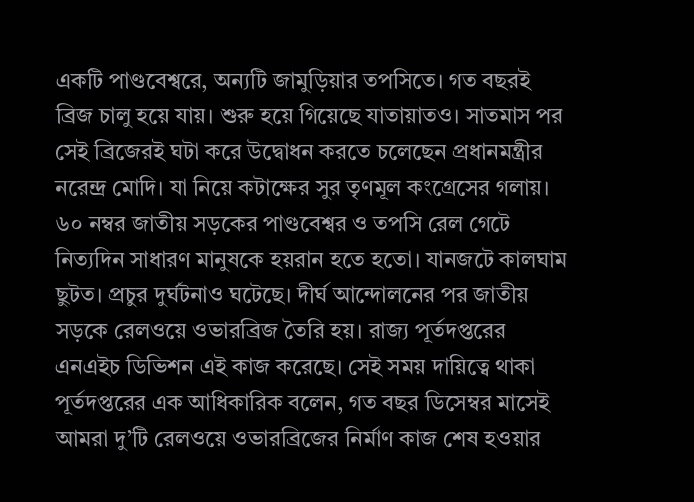একটি পাণ্ডবেশ্বরে, অন্যটি জামুড়িয়ার তপসিতে। গত বছরই ব্রিজ চালু হয়ে যায়। শুরু হয়ে গিয়েছে যাতায়াতও। সাতমাস পর সেই ব্রিজেরই ঘটা করে উদ্বোধন করতে চলেছেন প্রধানমন্ত্রীর নরেন্দ্র মোদি। যা নিয়ে কটাক্ষের সুর তৃণমূল কংগ্রেসের গলায়।
৬০ নম্বর জাতীয় সড়কের পাণ্ডবেশ্বর ও তপসি রেল গেটে নিত্যদিন সাধারণ মানুষকে হয়রান হতে হতো। যানজটে কালঘাম ছুটত। প্রচুর দুর্ঘটনাও ঘটেছে। দীর্ঘ আন্দোলনের পর জাতীয় সড়কে রেলওয়ে ওভারব্রিজ তৈরি হয়। রাজ্য পূর্তদপ্তরের এনএইচ ডিভিশন এই কাজ করেছে। সেই সময় দায়িত্বে থাকা পূর্তদপ্তরের এক আধিকারিক বলেন, গত বছর ডিসেম্বর মাসেই আমরা দু’টি রেলওয়ে ওভারব্রিজের নির্মাণ কাজ শেষ হওয়ার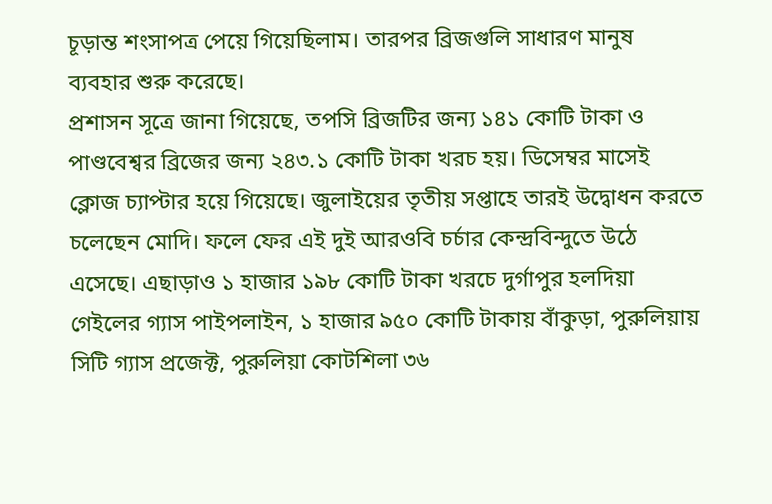চূড়ান্ত শংসাপত্র পেয়ে গিয়েছিলাম। তারপর ব্রিজগুলি সাধারণ মানুষ ব্যবহার শুরু করেছে।
প্রশাসন সূত্রে জানা গিয়েছে, তপসি ব্রিজটির জন্য ১৪১ কোটি টাকা ও পাণ্ডবেশ্বর ব্রিজের জন্য ২৪৩.১ কোটি টাকা খরচ হয়। ডিসেম্বর মাসেই ক্লোজ চ্যাপ্টার হয়ে গিয়েছে। জুলাইয়ের তৃতীয় সপ্তাহে তারই উদ্বোধন করতে চলেছেন মোদি। ফলে ফের এই দুই আরওবি চর্চার কেন্দ্রবিন্দুতে উঠে এসেছে। এছাড়াও ১ হাজার ১৯৮ কোটি টাকা খরচে দুর্গাপুর হলদিয়া গেইলের গ্যাস পাইপলাইন, ১ হাজার ৯৫০ কোটি টাকায় বাঁকুড়া, পুরুলিয়ায় সিটি গ্যাস প্রজেক্ট, পুরুলিয়া কোটশিলা ৩৬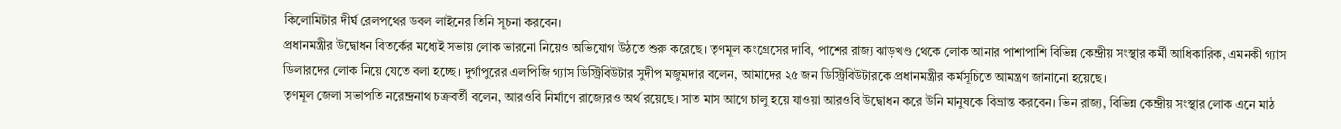কিলোমিটার দীর্ঘ রেলপথের ডবল লাইনের তিনি সূচনা করবেন।
প্রধানমন্ত্রীর উদ্বোধন বিতর্কের মধ্যেই সভায় লোক ভারনো নিয়েও অভিযোগ উঠতে শুরু করেছে। তৃণমূল কংগ্রেসের দাবি, পাশের রাজ্য ঝাড়খণ্ড থেকে লোক আনার পাশাপাশি বিভিন্ন কেন্দ্রীয় সংস্থার কর্মী আধিকারিক, এমনকী গ্যাস ডিলারদের লোক নিয়ে যেতে বলা হচ্ছে। দুর্গাপুরের এলপিজি গ্যাস ডিস্ট্রিবিউটার সুদীপ মজুমদার বলেন, আমাদের ২৫ জন ডিস্ট্রিবিউটারকে প্রধানমন্ত্রীর কর্মসূচিতে আমন্ত্রণ জানানো হয়েছে।
তৃণমূল জেলা সভাপতি নরেন্দ্রনাথ চক্রবর্তী বলেন, আরওবি নির্মাণে রাজ্যেরও অর্থ রয়েছে। সাত মাস আগে চালু হয়ে যাওয়া আরওবি উদ্বোধন করে উনি মানুষকে বিভ্রান্ত করবেন। ভিন রাজ্য, বিভিন্ন কেন্দ্রীয় সংস্থার লোক এনে মাঠ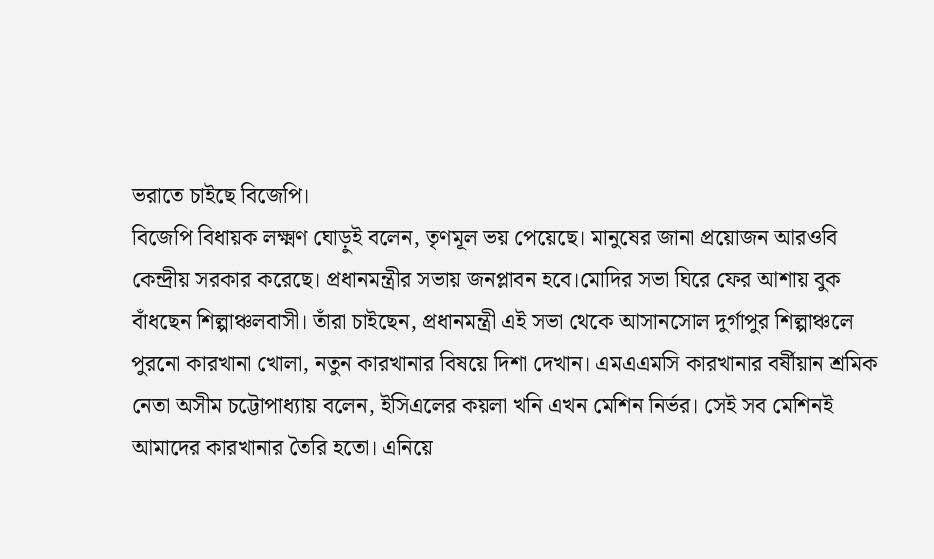ভরাতে চাইছে বিজেপি।
বিজেপি বিধায়ক লক্ষ্মণ ঘোড়ুই বলেন, তৃণমূল ভয় পেয়েছে। মানুষের জানা প্রয়োজন আরওবি কেন্দ্রীয় সরকার করেছে। প্রধানমন্ত্রীর সভায় জনপ্লাবন হবে।মোদির সভা ঘিরে ফের আশায় বুক বাঁধছেন শিল্পাঞ্চলবাসী। তাঁরা চাইছেন, প্রধানমন্ত্রী এই সভা থেকে আসানসোল দুর্গাপুর শিল্পাঞ্চলে পুরনো কারখানা খোলা, নতুন কারখানার বিষয়ে দিশা দেখান। এমএএমসি কারখানার বর্ষীয়ান শ্রমিক নেতা অসীম চট্টোপাধ্যায় বলেন, ইসিএলের কয়লা খনি এখন মেশিন নির্ভর। সেই সব মেশিনই আমাদের কারখানার তৈরি হতো। এনিয়ে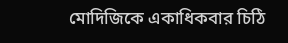মোদিজিকে একাধিকবার চিঠি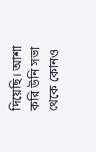দিয়েছি। আশা করি উনি সভা থেকে কোনও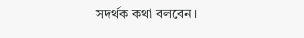সদর্থক কথা বলবেন।